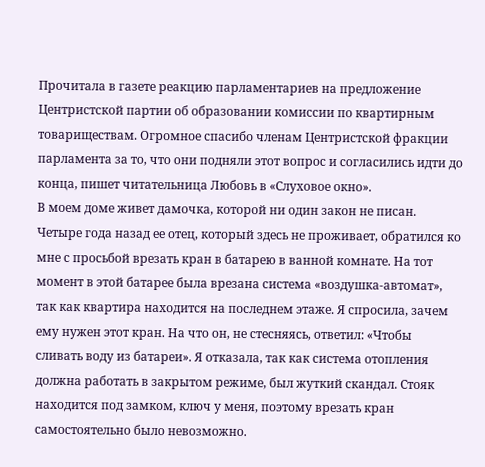Прочитала в газете реакцию парламентариев на предложение Центристской партии об образовании комиссии по квартирным товариществам. Огромное спасибо членам Центристской фракции парламента за то, что они подняли этот вопрос и согласились идти до конца, пишет читательница Любовь в «Слуховое окно».
В моем доме живет дамочка, которой ни один закон не писан. Четыре года назад ее отец, который здесь не проживает, обратился ко мне с просьбой врезать кран в батарею в ванной комнате. На тот момент в этой батарее была врезана система «воздушка-автомат», так как квартира находится на последнем этаже. Я спросила, зачем ему нужен этот кран. На что он, не стесняясь, ответил: «Чтобы сливать воду из батареи». Я отказала, так как система отопления должна работать в закрытом режиме, был жуткий скандал. Стояк находится под замком, ключ у меня, поэтому врезать кран самостоятельно было невозможно.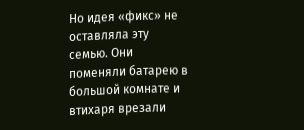Но идея «фикс» не оставляла эту семью. Они поменяли батарею в большой комнате и втихаря врезали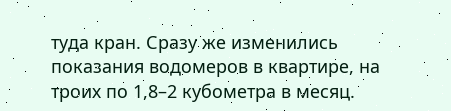туда кран. Сразу же изменились показания водомеров в квартире, на троих по 1,8–2 кубометра в месяц.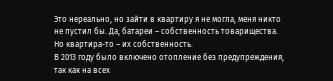Это нереально, но зайти в квартиру я не могла, меня никто не пустил бы. Да, батареи – собственность товарищества. Но квартира-то – их собственность.
В 2013 году было включено отопление без предупреждения, так как на всех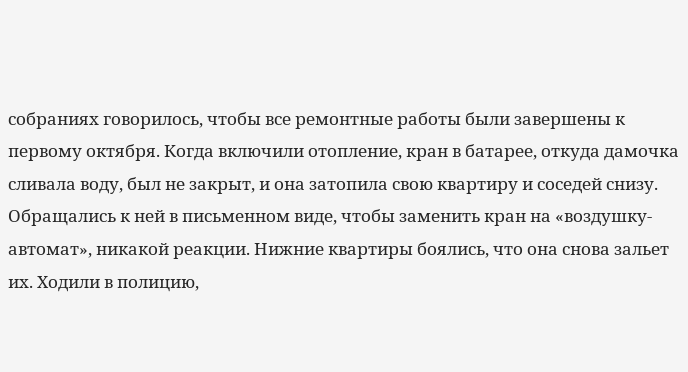собраниях говорилось, чтобы все ремонтные работы были завершены к первому октября. Когда включили отопление, кран в батарее, откуда дамочка сливала воду, был не закрыт, и она затопила свою квартиру и соседей снизу.
Обращались к ней в письменном виде, чтобы заменить кран на «воздушку-автомат», никакой реакции. Нижние квартиры боялись, что она снова зальет их. Ходили в полицию,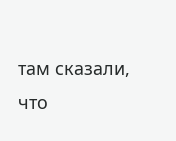там сказали, что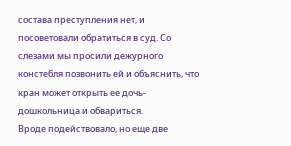состава преступления нет, и посоветовали обратиться в суд. Со слезами мы просили дежурного констебля позвонить ей и объяснить, что кран может открыть ее дочь-дошкольница и обвариться.
Вроде подействовало, но еще две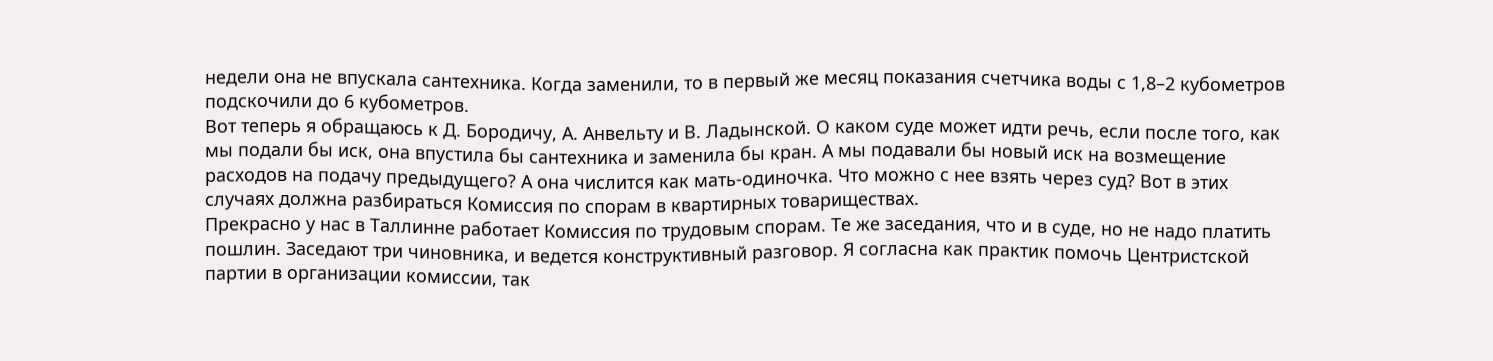недели она не впускала сантехника. Когда заменили, то в первый же месяц показания счетчика воды с 1,8–2 кубометров подскочили до 6 кубометров.
Вот теперь я обращаюсь к Д. Бородичу, А. Анвельту и В. Ладынской. О каком суде может идти речь, если после того, как мы подали бы иск, она впустила бы сантехника и заменила бы кран. А мы подавали бы новый иск на возмещение расходов на подачу предыдущего? А она числится как мать-одиночка. Что можно с нее взять через суд? Вот в этих случаях должна разбираться Комиссия по спорам в квартирных товариществах.
Прекрасно у нас в Таллинне работает Комиссия по трудовым спорам. Те же заседания, что и в суде, но не надо платить пошлин. Заседают три чиновника, и ведется конструктивный разговор. Я согласна как практик помочь Центристской партии в организации комиссии, так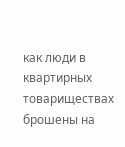как люди в квартирных товариществах брошены на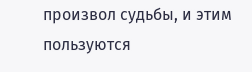произвол судьбы, и этим пользуются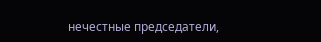нечестные председатели,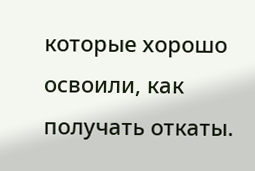которые хорошо освоили, как получать откаты.